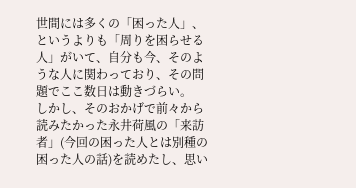世間には多くの「困った人」、というよりも「周りを困らせる人」がいて、自分も今、そのような人に関わっており、その問題でここ数日は動きづらい。
しかし、そのおかげで前々から読みたかった永井荷風の「来訪者」(今回の困った人とは別種の困った人の話)を読めたし、思い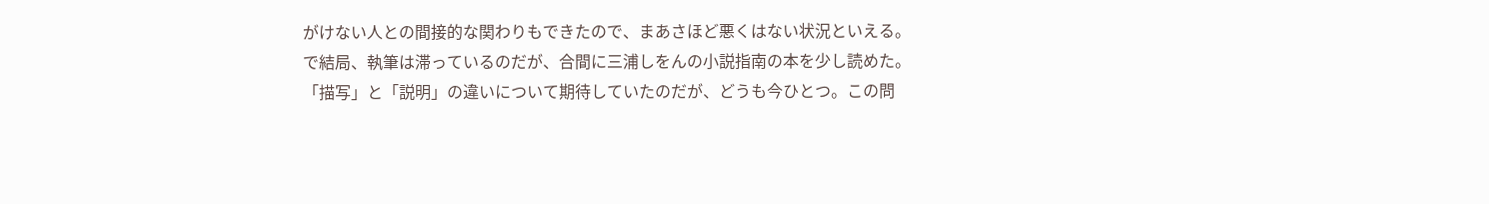がけない人との間接的な関わりもできたので、まあさほど悪くはない状況といえる。
で結局、執筆は滞っているのだが、合間に三浦しをんの小説指南の本を少し読めた。
「描写」と「説明」の違いについて期待していたのだが、どうも今ひとつ。この問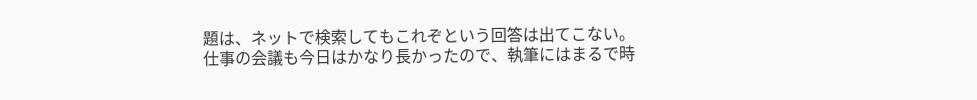題は、ネットで検索してもこれぞという回答は出てこない。
仕事の会議も今日はかなり長かったので、執筆にはまるで時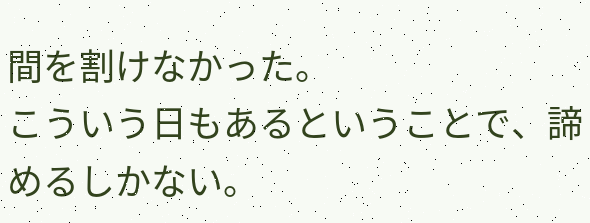間を割けなかった。
こういう日もあるということで、諦めるしかない。